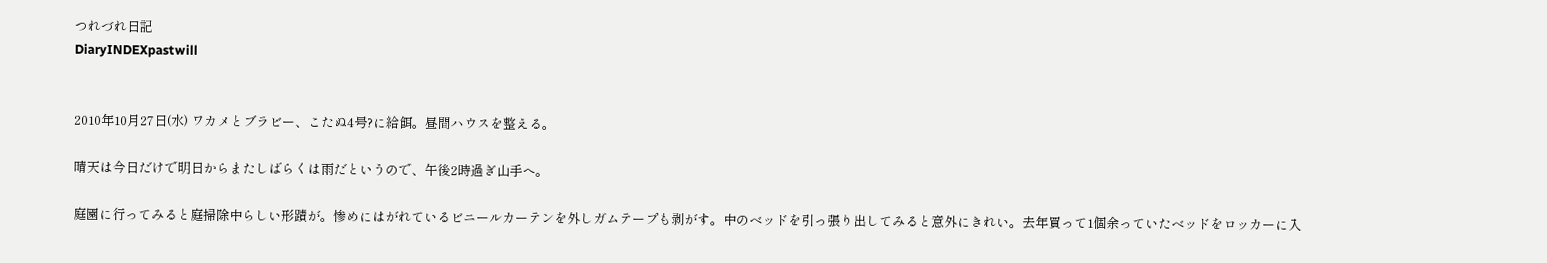つれづれ日記
DiaryINDEXpastwill


2010年10月27日(水) ワカメとブラビー、こたぬ4号?に給餌。昼間ハウスを整える。

晴天は今日だけで明日からまたしばらくは雨だというので、午後2時過ぎ山手へ。

庭園に行ってみると庭掃除中らしい形蹟が。惨めにはがれているビニールカーテンを外しガムテープも剥がす。中のベッドを引っ張り出してみると意外にきれい。去年買って1個余っていたベッドをロッカーに入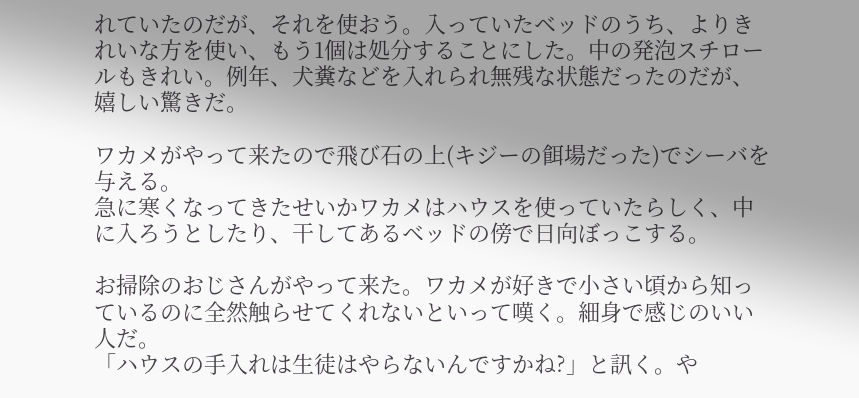れていたのだが、それを使おう。入っていたベッドのうち、よりきれいな方を使い、もう1個は処分することにした。中の発泡スチロールもきれい。例年、犬糞などを入れられ無残な状態だったのだが、嬉しい驚きだ。

ワカメがやって来たので飛び石の上(キジーの餌場だった)でシーバを与える。
急に寒くなってきたせいかワカメはハウスを使っていたらしく、中に入ろうとしたり、干してあるベッドの傍で日向ぼっこする。

お掃除のおじさんがやって来た。ワカメが好きで小さい頃から知っているのに全然触らせてくれないといって嘆く。細身で感じのいい人だ。
「ハウスの手入れは生徒はやらないんですかね?」と訊く。や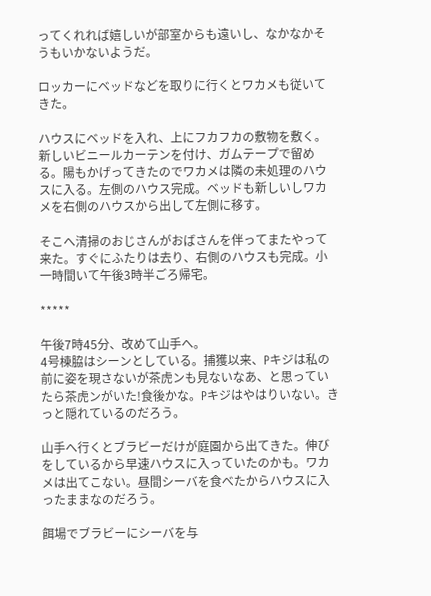ってくれれば嬉しいが部室からも遠いし、なかなかそうもいかないようだ。

ロッカーにベッドなどを取りに行くとワカメも従いてきた。

ハウスにベッドを入れ、上にフカフカの敷物を敷く。新しいビニールカーテンを付け、ガムテープで留める。陽もかげってきたのでワカメは隣の未処理のハウスに入る。左側のハウス完成。ベッドも新しいしワカメを右側のハウスから出して左側に移す。

そこへ清掃のおじさんがおばさんを伴ってまたやって来た。すぐにふたりは去り、右側のハウスも完成。小一時間いて午後3時半ごろ帰宅。

*****

午後7時45分、改めて山手へ。
4号棟脇はシーンとしている。捕獲以来、Pキジは私の前に姿を現さないが茶虎ンも見ないなあ、と思っていたら茶虎ンがいた!食後かな。Pキジはやはりいない。きっと隠れているのだろう。

山手へ行くとブラビーだけが庭園から出てきた。伸びをしているから早速ハウスに入っていたのかも。ワカメは出てこない。昼間シーバを食べたからハウスに入ったままなのだろう。

餌場でブラビーにシーバを与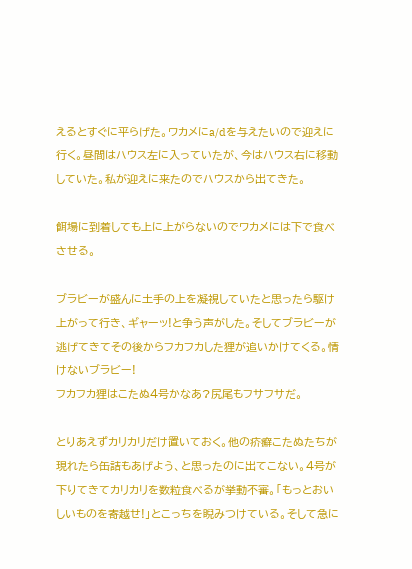えるとすぐに平らげた。ワカメにa/dを与えたいので迎えに行く。昼間はハウス左に入っていたが、今はハウス右に移動していた。私が迎えに来たのでハウスから出てきた。

餌場に到着しても上に上がらないのでワカメには下で食べさせる。

ブラビーが盛んに土手の上を凝視していたと思ったら駆け上がって行き、ギャーッ!と争う声がした。そしてブラビーが逃げてきてその後からフカフカした狸が追いかけてくる。情けないブラビー!
フカフカ狸はこたぬ4号かなあ?尻尾もフサフサだ。

とりあえずカリカリだけ置いておく。他の疥癬こたぬたちが現れたら缶詰もあげよう、と思ったのに出てこない。4号が下りてきてカリカリを数粒食べるが挙動不審。「もっとおいしいものを寄越せ!」とこっちを睨みつけている。そして急に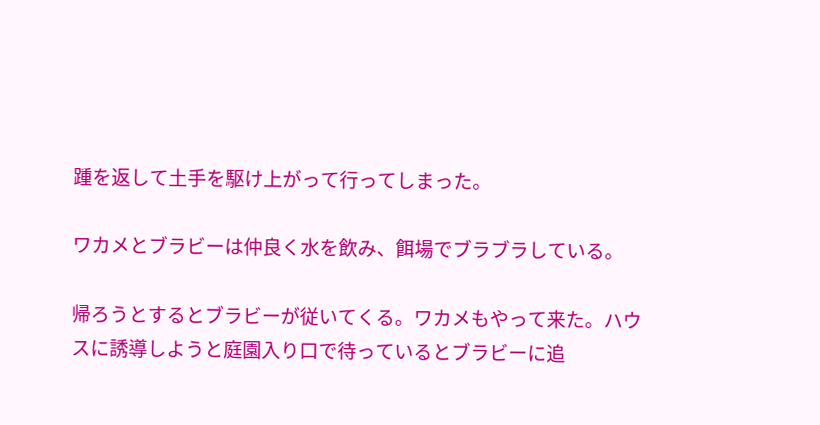踵を返して土手を駆け上がって行ってしまった。

ワカメとブラビーは仲良く水を飲み、餌場でブラブラしている。

帰ろうとするとブラビーが従いてくる。ワカメもやって来た。ハウスに誘導しようと庭園入り口で待っているとブラビーに追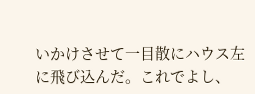いかけさせて一目散にハウス左に飛び込んだ。これでよし、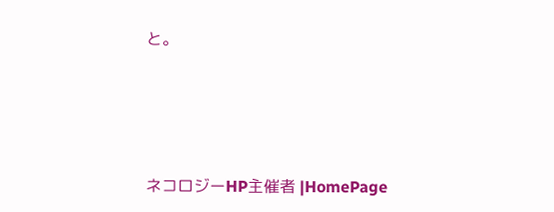と。




ネコロジーHP主催者 |HomePage